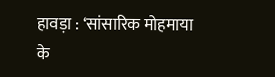हावड़ा : ‘सांसारिक मोहमाया के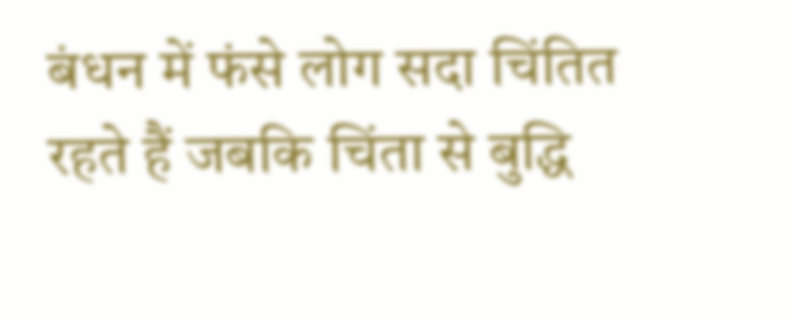बंधन में फंसे लोग सदा चिंतित रहते हैं जबकि चिंता से बुद्धि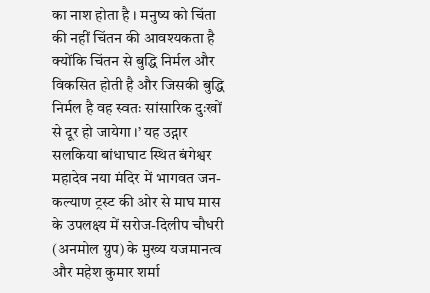का नाश होता है । मनुष्य को चिंता की नहीं चिंतन की आवश्यकता है क्योंकि चिंतन से बुद्धि निर्मल और विकसित होती है और जिसकी बुद्धि निर्मल है वह स्वतः सांसारिक दुःखों से दूर हो जायेगा ।’ यह उद्गार सलकिया बांधाघाट स्थित बंगेश्वर महादेव नया मंदिर में भागवत जन-कल्याण ट्रस्ट की ओर से माघ मास के उपलक्ष्य में सरोज-दिलीप चौधरी (अनमोल ग्रुप) के मुख्य यजमानत्व और महेश कुमार शर्मा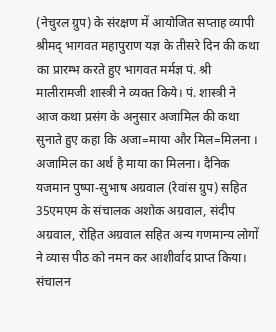(नेचुरल ग्रुप) के संरक्षण में आयोजित सप्ताह व्यापी श्रीमद् भागवत महापुराण यज्ञ के तीसरे दिन की कथा का प्रारम्भ करते हुए भागवत मर्मज्ञ पं. श्री मालीरामजी शास्त्री ने व्यक्त किये। पं. शास्त्री ने आज कथा प्रसंग के अनुसार अजामिल की कथा सुनाते हुए कहा कि अजा=माया और मिल=मिलना । अजामिल का अर्थ है माया का मिलना। दैनिक यजमान पुष्पा-सुभाष अग्रवाल (रेवांस ग्रुप) सहित 35एमएम के संचालक अशोक अग्रवाल, संदीप अग्रवाल, रोहित अग्रवाल सहित अन्य गणमान्य लोगों ने व्यास पीठ को नमन कर आशीर्वाद प्राप्त किया। संचालन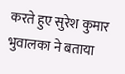करते हुए सुरेश कुमार भुवालका ने बताया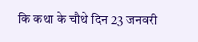कि कथा के चौथे दिन 23 जनवरी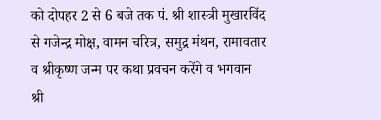को दोपहर 2 से 6 बजे तक पं. श्री शास्त्री मुखारविंद से गजेन्द्र मोक्ष, वामन चरित्र, समुद्र मंथन, रामावतार व श्रीकृष्ण जन्म पर कथा प्रवचन करेंगे व भगवान श्री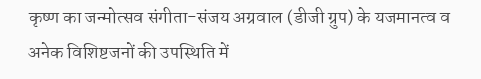कृष्ण का जन्मोत्सव संगीता-संजय अग्रवाल (डीजी ग्रुप) के यजमानत्व व अनेक विशिष्टजनों की उपस्थिति में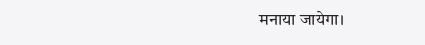मनाया जायेगा।